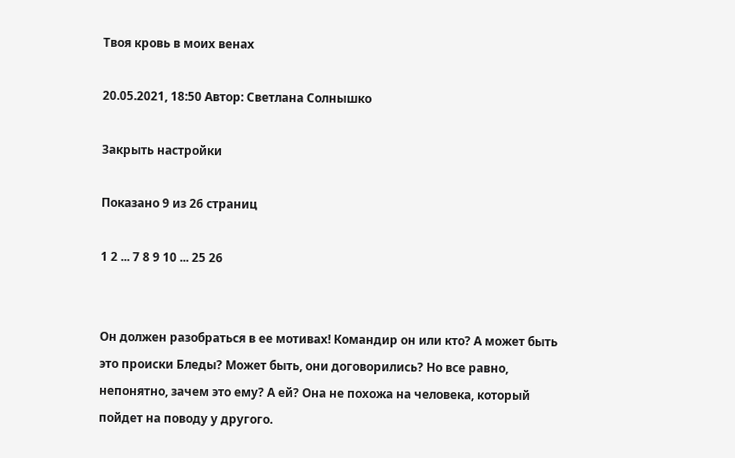Твоя кровь в моих венах

20.05.2021, 18:50 Автор: Светлана Солнышко

Закрыть настройки

Показано 9 из 26 страниц

1 2 ... 7 8 9 10 ... 25 26


Он должен разобраться в ее мотивах! Командир он или кто? А может быть это происки Бледы? Может быть, они договорились? Но все равно, непонятно, зачем это ему? А ей? Она не похожа на человека, который пойдет на поводу у другого.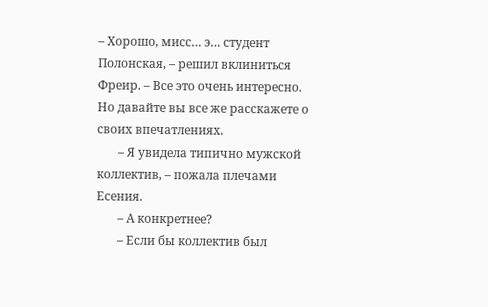– Хорошо, мисс… э… студент Полонская, – решил вклиниться Фреир. – Все это очень интересно. Но давайте вы все же расскажете о своих впечатлениях.
       – Я увидела типично мужской коллектив, – пожала плечами Есения.
       – А конкретнее?
       – Если бы коллектив был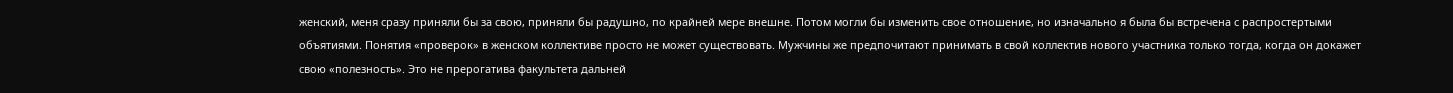женский, меня сразу приняли бы за свою, приняли бы радушно, по крайней мере внешне. Потом могли бы изменить свое отношение, но изначально я была бы встречена с распростертыми объятиями. Понятия «проверок» в женском коллективе просто не может существовать. Мужчины же предпочитают принимать в свой коллектив нового участника только тогда, когда он докажет свою «полезность». Это не прерогатива факультета дальней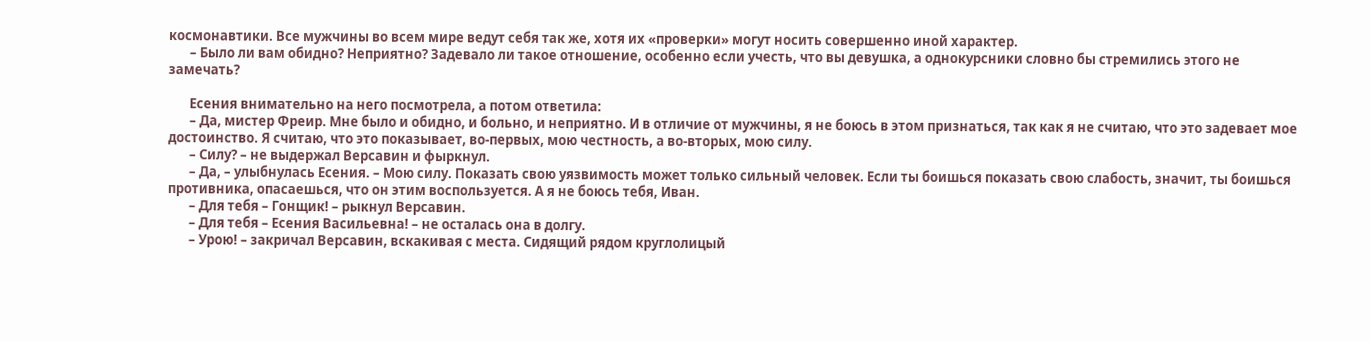космонавтики. Все мужчины во всем мире ведут себя так же, хотя их «проверки» могут носить совершенно иной характер.
       – Было ли вам обидно? Неприятно? Задевало ли такое отношение, особенно если учесть, что вы девушка, а однокурсники словно бы стремились этого не замечать?

       Есения внимательно на него посмотрела, а потом ответила:
       – Да, мистер Фреир. Мне было и обидно, и больно, и неприятно. И в отличие от мужчины, я не боюсь в этом признаться, так как я не считаю, что это задевает мое достоинство. Я считаю, что это показывает, во-первых, мою честность, а во-вторых, мою силу.
       – Силу? – не выдержал Версавин и фыркнул.
       – Да, – улыбнулась Есения. – Мою силу. Показать свою уязвимость может только сильный человек. Если ты боишься показать свою слабость, значит, ты боишься противника, опасаешься, что он этим воспользуется. А я не боюсь тебя, Иван.
       – Для тебя – Гонщик! – рыкнул Версавин.
       – Для тебя – Есения Васильевна! – не осталась она в долгу.
       – Урою! – закричал Версавин, вскакивая с места. Сидящий рядом круглолицый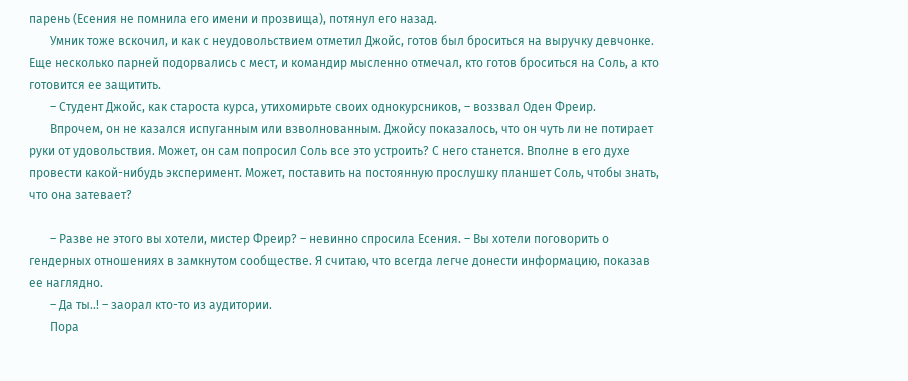парень (Есения не помнила его имени и прозвища), потянул его назад.
       Умник тоже вскочил, и как с неудовольствием отметил Джойс, готов был броситься на выручку девчонке. Еще несколько парней подорвались с мест, и командир мысленно отмечал, кто готов броситься на Соль, а кто готовится ее защитить.
       – Студент Джойс, как староста курса, утихомирьте своих однокурсников, – воззвал Оден Фреир.
       Впрочем, он не казался испуганным или взволнованным. Джойсу показалось, что он чуть ли не потирает руки от удовольствия. Может, он сам попросил Соль все это устроить? С него станется. Вполне в его духе провести какой-нибудь эксперимент. Может, поставить на постоянную прослушку планшет Соль, чтобы знать, что она затевает?

       – Разве не этого вы хотели, мистер Фреир? – невинно спросила Есения. – Вы хотели поговорить о гендерных отношениях в замкнутом сообществе. Я считаю, что всегда легче донести информацию, показав ее наглядно.
       – Да ты..! – заорал кто-то из аудитории.
       Пора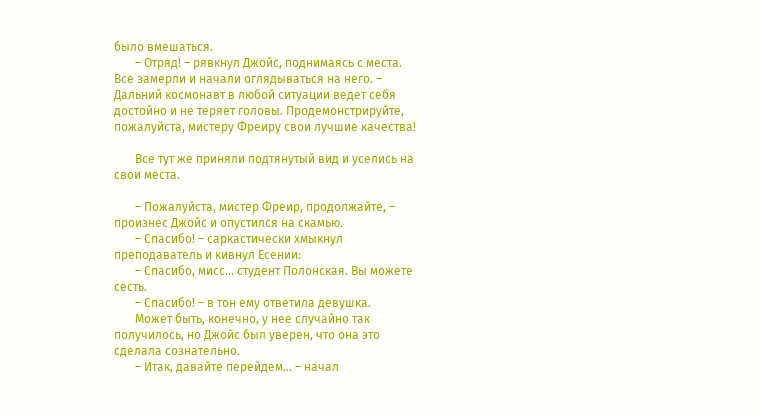было вмешаться.
       – Отряд! – рявкнул Джойс, поднимаясь с места. Все замерли и начали оглядываться на него. – Дальний космонавт в любой ситуации ведет себя достойно и не теряет головы. Продемонстрируйте, пожалуйста, мистеру Фреиру свои лучшие качества!

       Все тут же приняли подтянутый вид и уселись на свои места.

       – Пожалуйста, мистер Фреир, продолжайте, – произнес Джойс и опустился на скамью.
       – Спасибо! – саркастически хмыкнул преподаватель и кивнул Есении:
       – Спасибо, мисс… студент Полонская. Вы можете сесть.
       – Спасибо! – в тон ему ответила девушка.
       Может быть, конечно, у нее случайно так получилось, но Джойс был уверен, что она это сделала сознательно.
       – Итак, давайте перейдем… – начал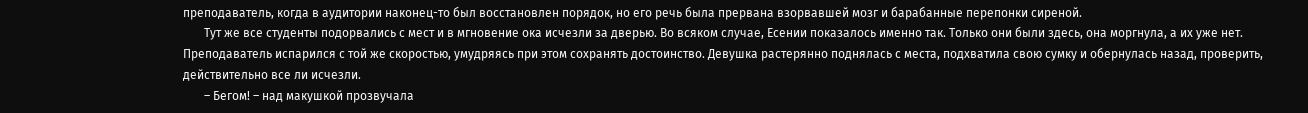преподаватель, когда в аудитории наконец-то был восстановлен порядок, но его речь была прервана взорвавшей мозг и барабанные перепонки сиреной.
       Тут же все студенты подорвались с мест и в мгновение ока исчезли за дверью. Во всяком случае, Есении показалось именно так. Только они были здесь, она моргнула, а их уже нет. Преподаватель испарился с той же скоростью, умудряясь при этом сохранять достоинство. Девушка растерянно поднялась с места, подхватила свою сумку и обернулась назад, проверить, действительно все ли исчезли.
       – Бегом! – над макушкой прозвучала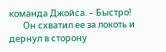команда Джойса. – Быстро!
       Он схватил ее за локоть и дернул в сторону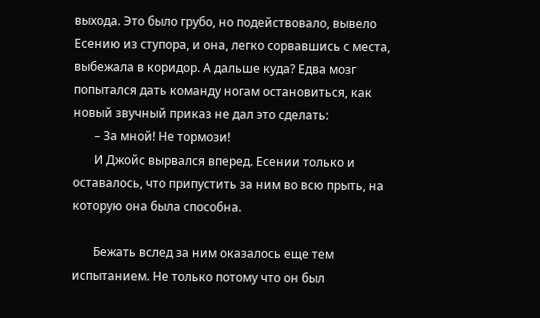выхода. Это было грубо, но подействовало, вывело Есению из ступора, и она, легко сорвавшись с места, выбежала в коридор. А дальше куда? Едва мозг попытался дать команду ногам остановиться, как новый звучный приказ не дал это сделать:
       – За мной! Не тормози!
       И Джойс вырвался вперед. Есении только и оставалось, что припустить за ним во всю прыть, на которую она была способна.

       Бежать вслед за ним оказалось еще тем испытанием. Не только потому что он был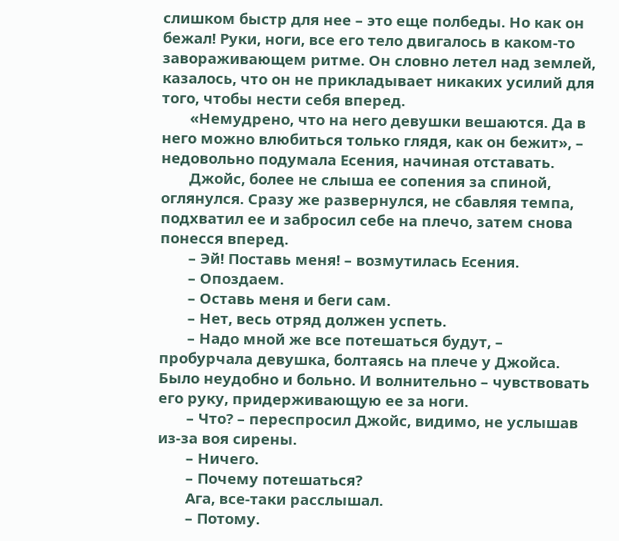слишком быстр для нее – это еще полбеды. Но как он бежал! Руки, ноги, все его тело двигалось в каком-то завораживающем ритме. Он словно летел над землей, казалось, что он не прикладывает никаких усилий для того, чтобы нести себя вперед.
       «Немудрено, что на него девушки вешаются. Да в него можно влюбиться только глядя, как он бежит», – недовольно подумала Есения, начиная отставать.
       Джойс, более не слыша ее сопения за спиной, оглянулся. Сразу же развернулся, не сбавляя темпа, подхватил ее и забросил себе на плечо, затем снова понесся вперед.
       – Эй! Поставь меня! – возмутилась Есения.
       – Опоздаем.
       – Оставь меня и беги сам.
       – Нет, весь отряд должен успеть.
       – Надо мной же все потешаться будут, – пробурчала девушка, болтаясь на плече у Джойса. Было неудобно и больно. И волнительно – чувствовать его руку, придерживающую ее за ноги.
       – Что? – переспросил Джойс, видимо, не услышав из-за воя сирены.
       – Ничего.
       – Почему потешаться?
       Ага, все-таки расслышал.
       – Потому.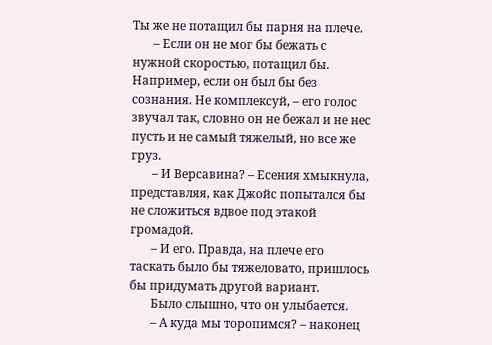Ты же не потащил бы парня на плече.
       – Если он не мог бы бежать с нужной скоростью, потащил бы. Например, если он был бы без сознания. Не комплексуй, – его голос звучал так, словно он не бежал и не нес пусть и не самый тяжелый, но все же груз.
       – И Версавина? – Есения хмыкнула, представляя, как Джойс попытался бы не сложиться вдвое под этакой громадой.
       – И его. Правда, на плече его таскать было бы тяжеловато, пришлось бы придумать другой вариант.
       Было слышно, что он улыбается.
       – А куда мы торопимся? – наконец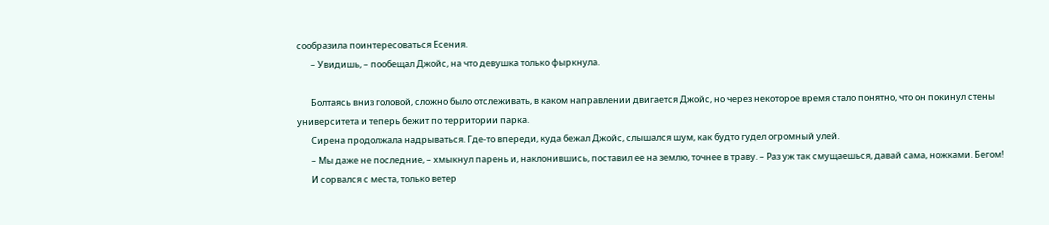сообразила поинтересоваться Есения.
       – Увидишь, – пообещал Джойс, на что девушка только фыркнула.

       Болтаясь вниз головой, сложно было отслеживать, в каком направлении двигается Джойс, но через некоторое время стало понятно, что он покинул стены университета и теперь бежит по территории парка.
       Сирена продолжала надрываться. Где-то впереди, куда бежал Джойс, слышался шум, как будто гудел огромный улей.
       – Мы даже не последние, – хмыкнул парень и, наклонившись, поставил ее на землю, точнее в траву. – Раз уж так смущаешься, давай сама, ножками. Бегом!
       И сорвался с места, только ветер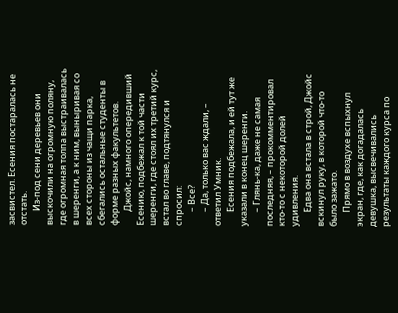засвистел. Есения постаралась не отстать.
       Из-под сени деревьев они выскочили на огромную поляну, где огромная толпа выстраивалась в шеренги, а к ним, выныривая со всех стороны из чащи парка, сбегались остальные студенты в форме разных факультетов.
       Джойс, намного опередивший Есению, подбежал к той части шеренги, где стоял их третий курс, встал во главе, подтянулся и спросил:
       – Все?
       – Да, только вас ждали, – ответил Умник.
       Есения подбежала, и ей тут же указали в конец шеренги.
       – Глянь-ка, даже не самая последняя, – прокомментировал кто-то с некоторой долей удивления.
       Едва она встала в строй, Джойс вскинул руку, в которой что-то было зажато.
       Прямо в воздухе вспыхнул экран, где, как догадалась девушка, высвечивались результаты каждого курса по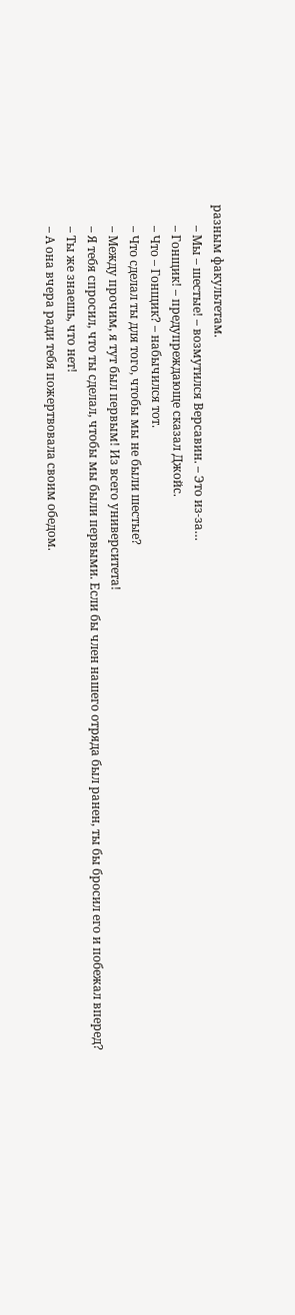разным факультетам.
       – Мы – шестые! – возмутился Версавин. – Это из-за…
       – Гонщик! – предупреждающе сказал Джойс.
       – Что – Гонщик? – набычился тот.
       – Что сделал ты для того, чтобы мы не были шестые?
       – Между прочим, я тут был первым! Из всего университета!
       – Я тебя спросил, что ты сделал, чтобы мы были первыми. Если бы член нашего отряда был ранен, ты бы бросил его и побежал вперед?
       – Ты же знаешь, что нет!
       – А она вчера ради тебя пожертвовала своим обедом.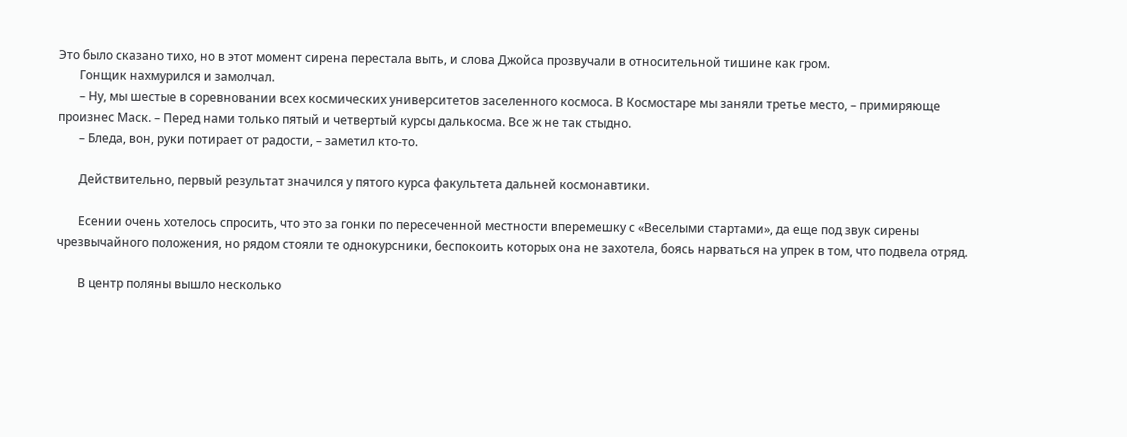Это было сказано тихо, но в этот момент сирена перестала выть, и слова Джойса прозвучали в относительной тишине как гром.
       Гонщик нахмурился и замолчал.
       – Ну, мы шестые в соревновании всех космических университетов заселенного космоса. В Космостаре мы заняли третье место, – примиряюще произнес Маск. – Перед нами только пятый и четвертый курсы далькосма. Все ж не так стыдно.
       – Бледа, вон, руки потирает от радости, – заметил кто-то.

       Действительно, первый результат значился у пятого курса факультета дальней космонавтики.

       Есении очень хотелось спросить, что это за гонки по пересеченной местности вперемешку с «Веселыми стартами», да еще под звук сирены чрезвычайного положения, но рядом стояли те однокурсники, беспокоить которых она не захотела, боясь нарваться на упрек в том, что подвела отряд.

       В центр поляны вышло несколько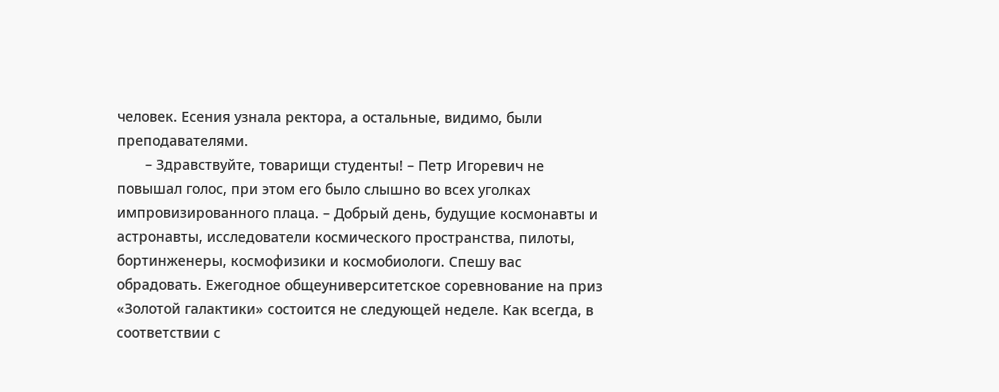человек. Есения узнала ректора, а остальные, видимо, были преподавателями.
       – Здравствуйте, товарищи студенты! – Петр Игоревич не повышал голос, при этом его было слышно во всех уголках импровизированного плаца. – Добрый день, будущие космонавты и астронавты, исследователи космического пространства, пилоты, бортинженеры, космофизики и космобиологи. Спешу вас обрадовать. Ежегодное общеуниверситетское соревнование на приз «Золотой галактики» состоится не следующей неделе. Как всегда, в соответствии с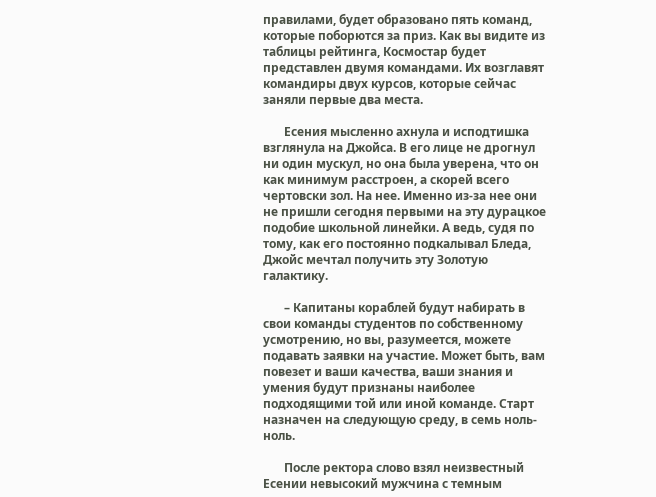правилами, будет образовано пять команд, которые поборются за приз. Как вы видите из таблицы рейтинга, Космостар будет представлен двумя командами. Их возглавят командиры двух курсов, которые сейчас заняли первые два места.

       Есения мысленно ахнула и исподтишка взглянула на Джойса. В его лице не дрогнул ни один мускул, но она была уверена, что он как минимум расстроен, а скорей всего чертовски зол. На нее. Именно из-за нее они не пришли сегодня первыми на эту дурацкое подобие школьной линейки. А ведь, судя по тому, как его постоянно подкалывал Бледа, Джойс мечтал получить эту Золотую галактику.

       – Капитаны кораблей будут набирать в свои команды студентов по собственному усмотрению, но вы, разумеется, можете подавать заявки на участие. Может быть, вам повезет и ваши качества, ваши знания и умения будут признаны наиболее подходящими той или иной команде. Старт назначен на следующую среду, в семь ноль-ноль.

       После ректора слово взял неизвестный Есении невысокий мужчина с темным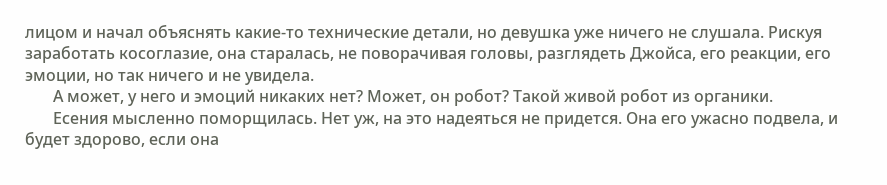лицом и начал объяснять какие-то технические детали, но девушка уже ничего не слушала. Рискуя заработать косоглазие, она старалась, не поворачивая головы, разглядеть Джойса, его реакции, его эмоции, но так ничего и не увидела.
       А может, у него и эмоций никаких нет? Может, он робот? Такой живой робот из органики.
       Есения мысленно поморщилась. Нет уж, на это надеяться не придется. Она его ужасно подвела, и будет здорово, если она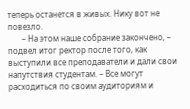теперь останется в живых. Нику вот не повезло.
       – На этом наше собрание закончено, – подвел итог ректор после того, как выступили все преподаватели и дали свои напутствия студентам. – Все могут расходиться по своим аудиториям и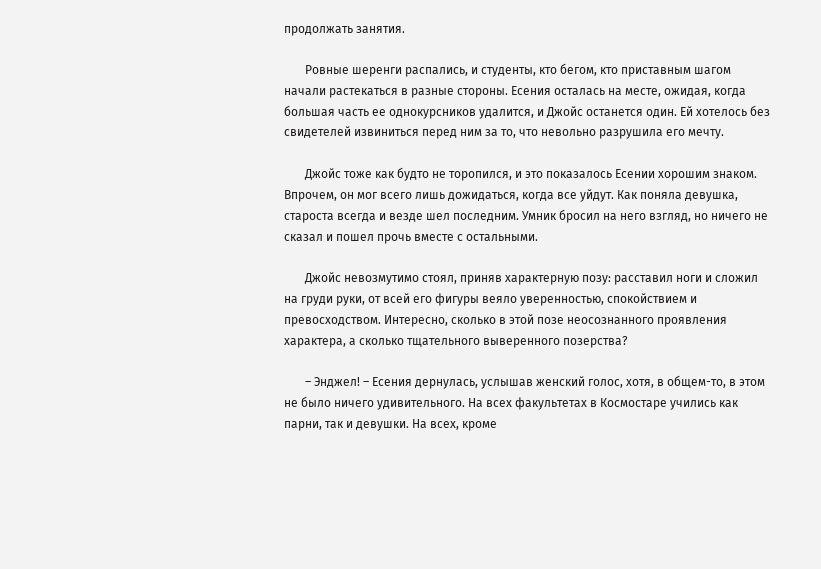продолжать занятия.

       Ровные шеренги распались, и студенты, кто бегом, кто приставным шагом начали растекаться в разные стороны. Есения осталась на месте, ожидая, когда большая часть ее однокурсников удалится, и Джойс останется один. Ей хотелось без свидетелей извиниться перед ним за то, что невольно разрушила его мечту.

       Джойс тоже как будто не торопился, и это показалось Есении хорошим знаком. Впрочем, он мог всего лишь дожидаться, когда все уйдут. Как поняла девушка, староста всегда и везде шел последним. Умник бросил на него взгляд, но ничего не сказал и пошел прочь вместе с остальными.

       Джойс невозмутимо стоял, приняв характерную позу: расставил ноги и сложил на груди руки, от всей его фигуры веяло уверенностью, спокойствием и превосходством. Интересно, сколько в этой позе неосознанного проявления характера, а сколько тщательного выверенного позерства?

       – Энджел! – Есения дернулась, услышав женский голос, хотя, в общем-то, в этом не было ничего удивительного. На всех факультетах в Космостаре учились как парни, так и девушки. На всех, кроме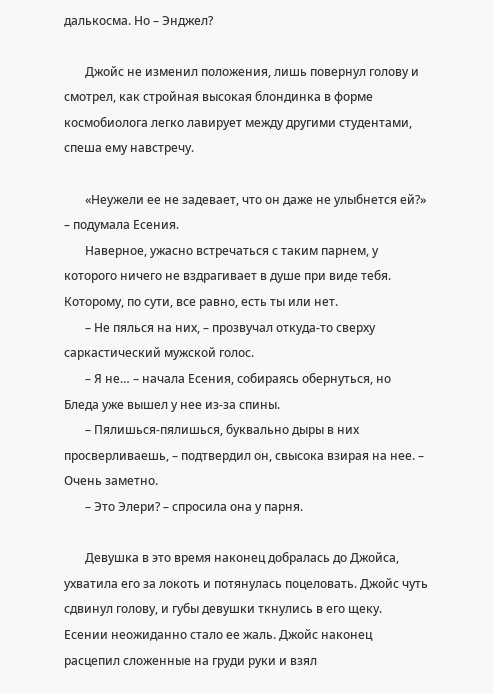далькосма. Но – Энджел?

       Джойс не изменил положения, лишь повернул голову и смотрел, как стройная высокая блондинка в форме космобиолога легко лавирует между другими студентами, спеша ему навстречу.

       «Неужели ее не задевает, что он даже не улыбнется ей?» – подумала Есения.
       Наверное, ужасно встречаться с таким парнем, у которого ничего не вздрагивает в душе при виде тебя. Которому, по сути, все равно, есть ты или нет.
       – Не пялься на них, – прозвучал откуда-то сверху саркастический мужской голос.
       – Я не… – начала Есения, собираясь обернуться, но Бледа уже вышел у нее из-за спины.
       – Пялишься-пялишься, буквально дыры в них просверливаешь, – подтвердил он, свысока взирая на нее. – Очень заметно.
       – Это Элери? – спросила она у парня.

       Девушка в это время наконец добралась до Джойса, ухватила его за локоть и потянулась поцеловать. Джойс чуть сдвинул голову, и губы девушки ткнулись в его щеку. Есении неожиданно стало ее жаль. Джойс наконец расцепил сложенные на груди руки и взял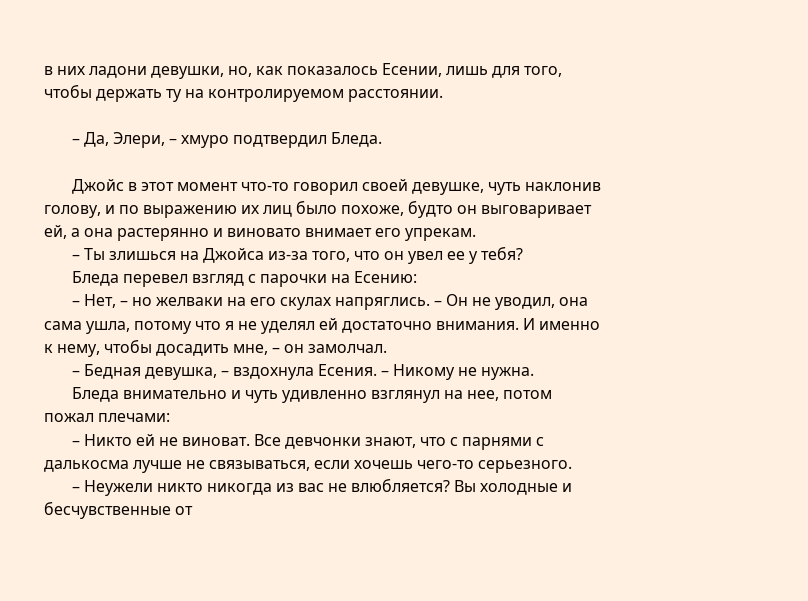в них ладони девушки, но, как показалось Есении, лишь для того, чтобы держать ту на контролируемом расстоянии.

       – Да, Элери, – хмуро подтвердил Бледа.

       Джойс в этот момент что-то говорил своей девушке, чуть наклонив голову, и по выражению их лиц было похоже, будто он выговаривает ей, а она растерянно и виновато внимает его упрекам.
       – Ты злишься на Джойса из-за того, что он увел ее у тебя?
       Бледа перевел взгляд с парочки на Есению:
       – Нет, – но желваки на его скулах напряглись. – Он не уводил, она сама ушла, потому что я не уделял ей достаточно внимания. И именно к нему, чтобы досадить мне, – он замолчал.
       – Бедная девушка, – вздохнула Есения. – Никому не нужна.
       Бледа внимательно и чуть удивленно взглянул на нее, потом пожал плечами:
       – Никто ей не виноват. Все девчонки знают, что с парнями с далькосма лучше не связываться, если хочешь чего-то серьезного.
       – Неужели никто никогда из вас не влюбляется? Вы холодные и бесчувственные от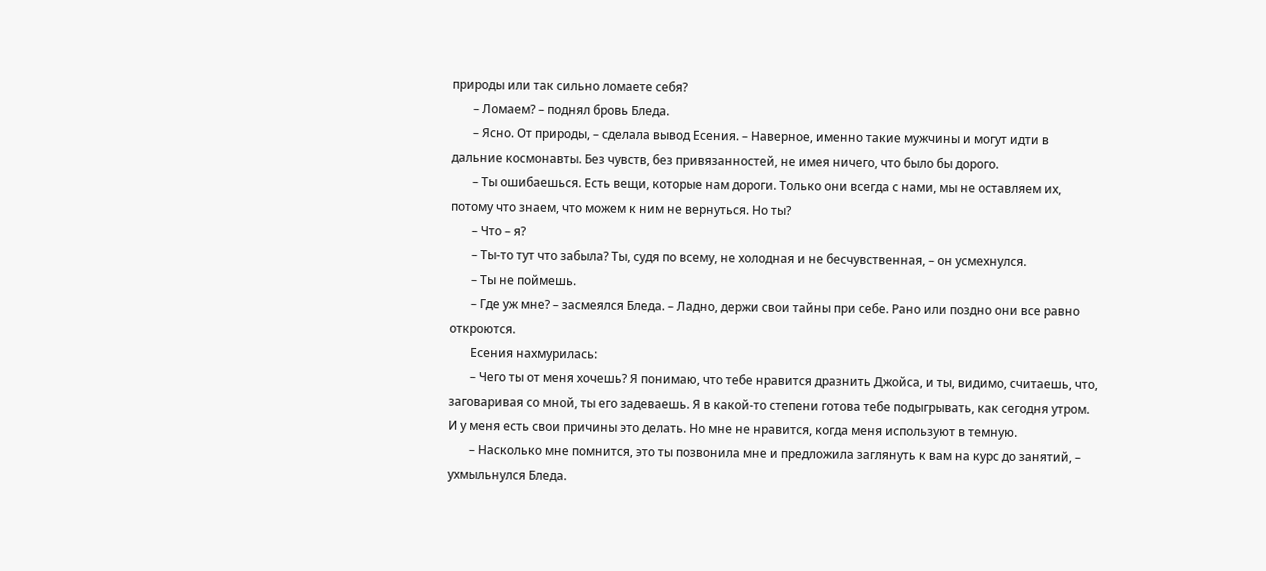природы или так сильно ломаете себя?
       – Ломаем? – поднял бровь Бледа.
       – Ясно. От природы, – сделала вывод Есения. – Наверное, именно такие мужчины и могут идти в дальние космонавты. Без чувств, без привязанностей, не имея ничего, что было бы дорого.
       – Ты ошибаешься. Есть вещи, которые нам дороги. Только они всегда с нами, мы не оставляем их, потому что знаем, что можем к ним не вернуться. Но ты?
       – Что – я?
       – Ты-то тут что забыла? Ты, судя по всему, не холодная и не бесчувственная, – он усмехнулся.
       – Ты не поймешь.
       – Где уж мне? – засмеялся Бледа. – Ладно, держи свои тайны при себе. Рано или поздно они все равно откроются.
       Есения нахмурилась:
       – Чего ты от меня хочешь? Я понимаю, что тебе нравится дразнить Джойса, и ты, видимо, считаешь, что, заговаривая со мной, ты его задеваешь. Я в какой-то степени готова тебе подыгрывать, как сегодня утром. И у меня есть свои причины это делать. Но мне не нравится, когда меня используют в темную.
       – Насколько мне помнится, это ты позвонила мне и предложила заглянуть к вам на курс до занятий, – ухмыльнулся Бледа.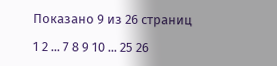Показано 9 из 26 страниц

1 2 ... 7 8 9 10 ... 25 26